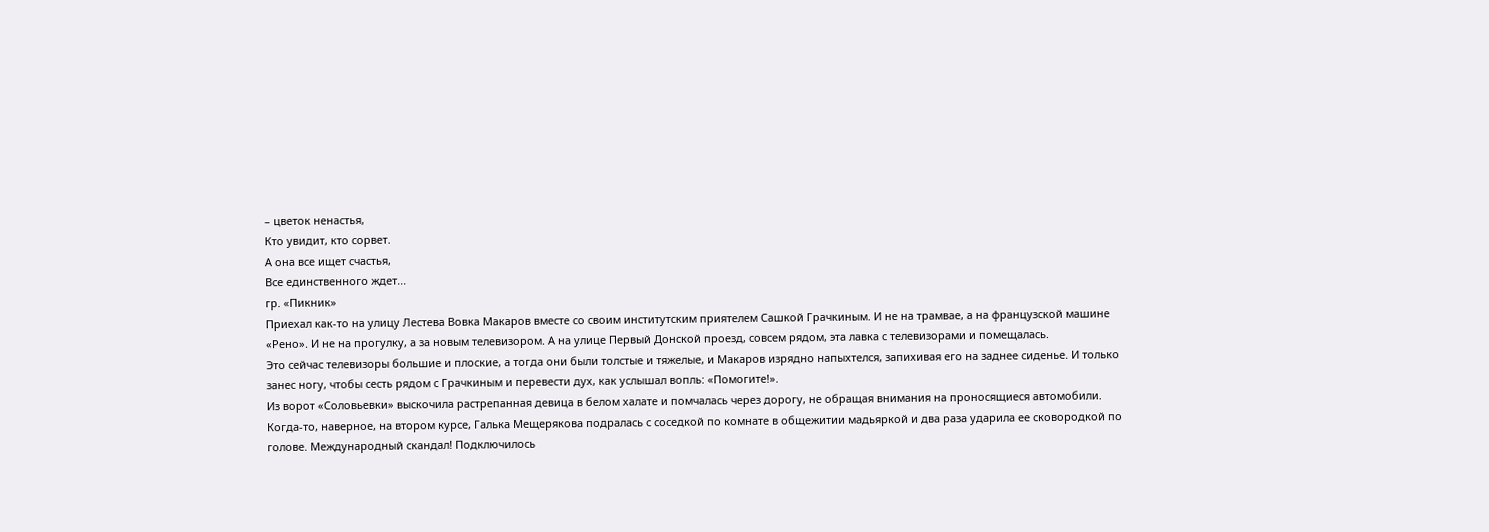– цветок ненастья,
Кто увидит, кто сорвет.
А она все ищет счастья,
Все единственного ждет...
гр. «Пикник»
Приехал как-то на улицу Лестева Вовка Макаров вместе со своим институтским приятелем Сашкой Грачкиным. И не на трамвае, а на французской машине «Рено». И не на прогулку, а за новым телевизором. А на улице Первый Донской проезд, совсем рядом, эта лавка с телевизорами и помещалась.
Это сейчас телевизоры большие и плоские, а тогда они были толстые и тяжелые, и Макаров изрядно напыхтелся, запихивая его на заднее сиденье. И только занес ногу, чтобы сесть рядом с Грачкиным и перевести дух, как услышал вопль: «Помогите!».
Из ворот «Соловьевки» выскочила растрепанная девица в белом халате и помчалась через дорогу, не обращая внимания на проносящиеся автомобили.
Когда-то, наверное, на втором курсе, Галька Мещерякова подралась с соседкой по комнате в общежитии мадьяркой и два раза ударила ее сковородкой по голове. Международный скандал! Подключилось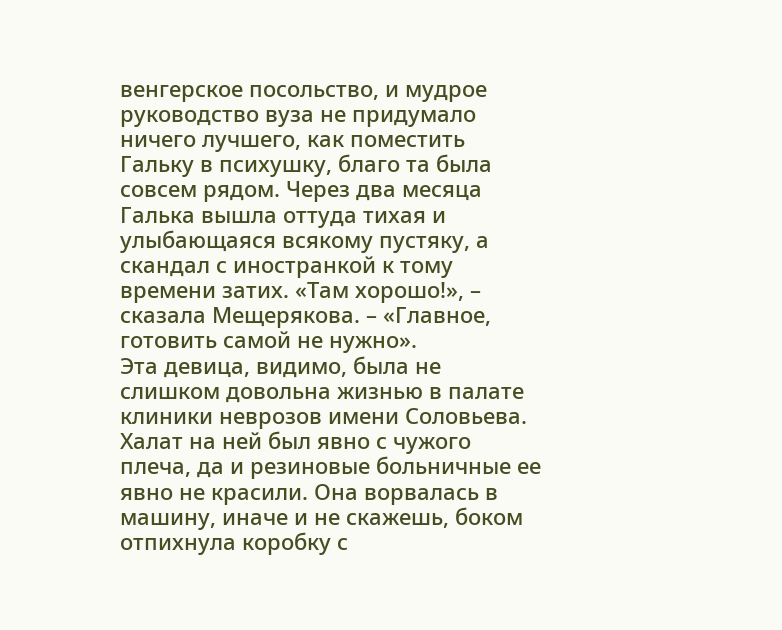венгерское посольство, и мудрое руководство вуза не придумало ничего лучшего, как поместить Гальку в психушку, благо та была совсем рядом. Через два месяца Галька вышла оттуда тихая и улыбающаяся всякому пустяку, а скандал с иностранкой к тому времени затих. «Там хорошо!», – сказала Мещерякова. – «Главное, готовить самой не нужно».
Эта девица, видимо, была не слишком довольна жизнью в палате клиники неврозов имени Соловьева. Халат на ней был явно с чужого плеча, да и резиновые больничные ее явно не красили. Она ворвалась в машину, иначе и не скажешь, боком отпихнула коробку с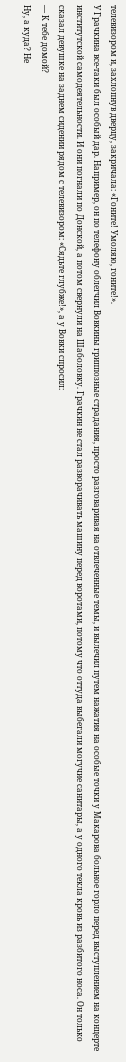телевизором и, захлопнув дверцу, закричала: «Гоните! Умоляю, гоните!».
У Грачкина все-таки был особый дар. Например, он по телефону облегчил Вовкины гриппозные страдания, просто разговаривая на отвлеченные темы, и вылечил путем нажатия на особые точки у Макарова больное горло перед выступлением на концерте институтской самодеятельности. И они погнали по Донской, а потом свернули на Шаболовку. Грачкин не стал разворачивать машину перед воротами, потому что оттуда выбегали могучие санитары, а у одного текла кровь из разбитого носа. Он только сказал девушке на заднем сидении рядом с телевизором: «Сядьте глубже!», а у Вовки спросил:
— К тебе домой?
Ну, а куда? Не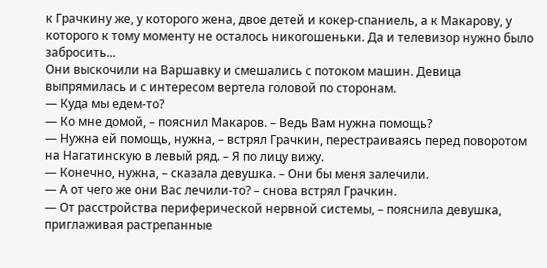к Грачкину же, у которого жена, двое детей и кокер-спаниель, а к Макарову, у которого к тому моменту не осталось никогошеньки. Да и телевизор нужно было забросить...
Они выскочили на Варшавку и смешались с потоком машин. Девица выпрямилась и с интересом вертела головой по сторонам.
— Куда мы едем-то?
— Ко мне домой, – пояснил Макаров. – Ведь Вам нужна помощь?
— Нужна ей помощь, нужна, – встрял Грачкин, перестраиваясь перед поворотом на Нагатинскую в левый ряд. – Я по лицу вижу.
— Конечно, нужна, – сказала девушка. – Они бы меня залечили.
— А от чего же они Вас лечили-то? – снова встрял Грачкин.
— От расстройства периферической нервной системы, – пояснила девушка, приглаживая растрепанные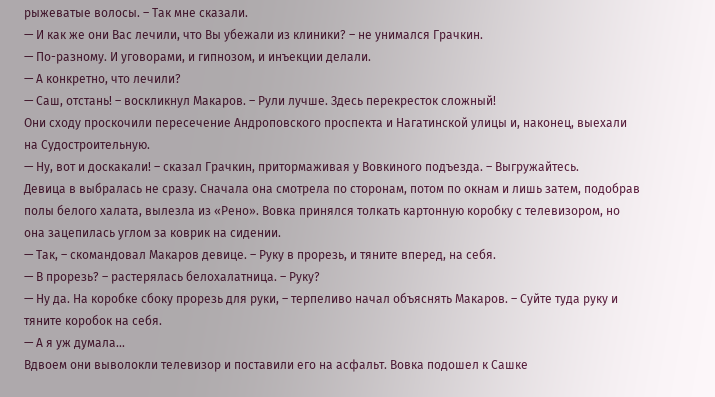рыжеватые волосы. – Так мне сказали.
— И как же они Вас лечили, что Вы убежали из клиники? – не унимался Грачкин.
— По-разному. И уговорами, и гипнозом, и инъекции делали.
— А конкретно, что лечили?
— Саш, отстань! – воскликнул Макаров. – Рули лучше. Здесь перекресток сложный!
Они сходу проскочили пересечение Андроповского проспекта и Нагатинской улицы и, наконец, выехали на Судостроительную.
— Ну, вот и доскакали! – сказал Грачкин, притормаживая у Вовкиного подъезда. – Выгружайтесь.
Девица в выбралась не сразу. Сначала она смотрела по сторонам, потом по окнам и лишь затем, подобрав полы белого халата, вылезла из «Рено». Вовка принялся толкать картонную коробку с телевизором, но она зацепилась углом за коврик на сидении.
— Так, – скомандовал Макаров девице. – Руку в прорезь, и тяните вперед, на себя.
— В прорезь? – растерялась белохалатница. – Руку?
— Ну да. На коробке сбоку прорезь для руки, – терпеливо начал объяснять Макаров. – Суйте туда руку и тяните коробок на себя.
— А я уж думала...
Вдвоем они выволокли телевизор и поставили его на асфальт. Вовка подошел к Сашке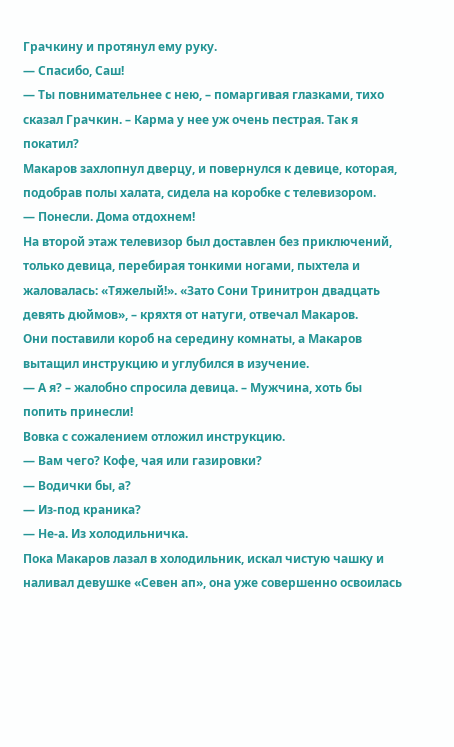Грачкину и протянул ему руку.
— Спасибо, Саш!
— Ты повнимательнее с нею, – помаргивая глазками, тихо сказал Грачкин. – Карма у нее уж очень пестрая. Так я покатил?
Макаров захлопнул дверцу, и повернулся к девице, которая, подобрав полы халата, сидела на коробке с телевизором.
— Понесли. Дома отдохнем!
На второй этаж телевизор был доставлен без приключений, только девица, перебирая тонкими ногами, пыхтела и жаловалась: «Тяжелый!». «Зато Сони Тринитрон двадцать девять дюймов», – кряхтя от натуги, отвечал Макаров.
Они поставили короб на середину комнаты, а Макаров вытащил инструкцию и углубился в изучение.
— А я? – жалобно спросила девица. – Мужчина, хоть бы попить принесли!
Вовка с сожалением отложил инструкцию.
— Вам чего? Кофе, чая или газировки?
— Водички бы, а?
— Из-под краника?
— Не-а. Из холодильничка.
Пока Макаров лазал в холодильник, искал чистую чашку и наливал девушке «Севен ап», она уже совершенно освоилась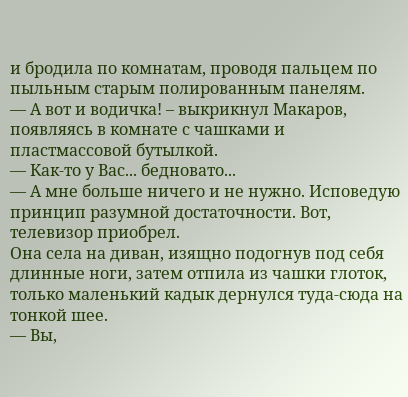и бродила по комнатам, проводя пальцем по пыльным старым полированным панелям.
— А вот и водичка! – выкрикнул Макаров, появляясь в комнате с чашками и пластмассовой бутылкой.
— Как-то у Вас... бедновато...
— А мне больше ничего и не нужно. Исповедую принцип разумной достаточности. Вот, телевизор приобрел.
Она села на диван, изящно подогнув под себя длинные ноги, затем отпила из чашки глоток, только маленький кадык дернулся туда-сюда на тонкой шее.
— Вы,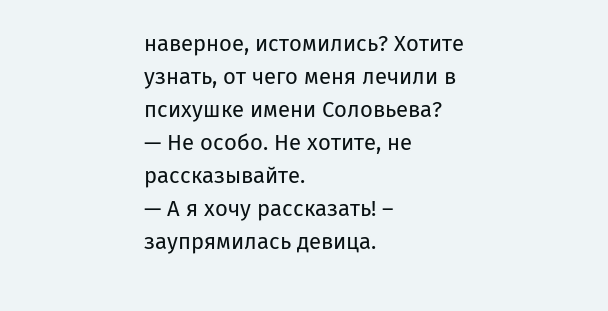наверное, истомились? Хотите узнать, от чего меня лечили в психушке имени Соловьева?
— Не особо. Не хотите, не рассказывайте.
— А я хочу рассказать! – заупрямилась девица.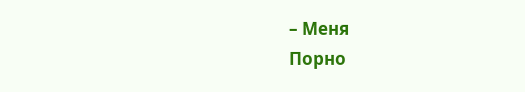– Меня
Порно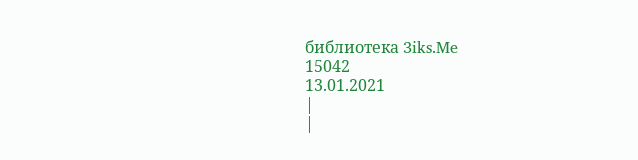библиотека 3iks.Me
15042
13.01.2021
|
|